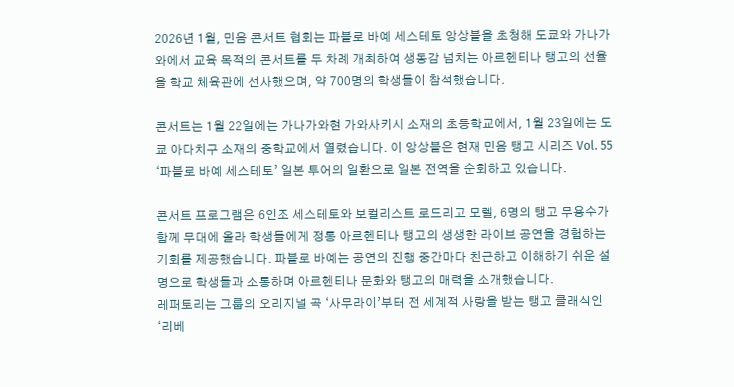2026년 1월, 민음 콘서트 협회는 파블로 바예 세스테토 앙상블을 초청해 도쿄와 가나가와에서 교육 목적의 콘서트를 두 차례 개최하여 생동감 넘치는 아르헨티나 탱고의 선율을 학교 체육관에 선사했으며, 약 700명의 학생들이 참석했습니다.

콘서트는 1월 22일에는 가나가와현 가와사키시 소재의 초등학교에서, 1월 23일에는 도쿄 아다치구 소재의 중학교에서 열렸습니다. 이 앙상블은 현재 민음 탱고 시리즈 Vol. 55 ‘파블로 바예 세스테토’ 일본 투어의 일환으로 일본 전역을 순회하고 있습니다.

콘서트 프로그램은 6인조 세스테토와 보컬리스트 로드리고 모렐, 6명의 탱고 무용수가 함께 무대에 올라 학생들에게 정통 아르헨티나 탱고의 생생한 라이브 공연을 경험하는 기회를 제공했습니다. 파블로 바예는 공연의 진행 중간마다 친근하고 이해하기 쉬운 설명으로 학생들과 소통하며 아르헨티나 문화와 탱고의 매력을 소개했습니다.
레퍼토리는 그룹의 오리지널 곡 ‘사무라이’부터 전 세계적 사랑을 받는 탱고 클래식인 ‘리베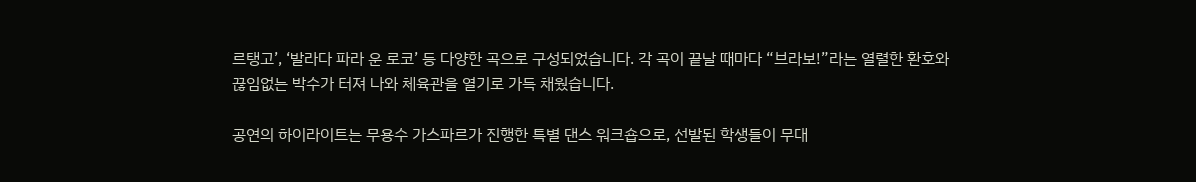르탱고’, ‘발라다 파라 운 로코’ 등 다양한 곡으로 구성되었습니다. 각 곡이 끝날 때마다 “브라보!”라는 열렬한 환호와 끊임없는 박수가 터져 나와 체육관을 열기로 가득 채웠습니다.

공연의 하이라이트는 무용수 가스파르가 진행한 특별 댄스 워크숍으로, 선발된 학생들이 무대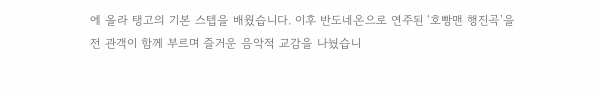에 올라 탱고의 기본 스텝을 배웠습니다. 이후 반도네온으로 연주된 ‘호빵맨 행진곡’을 전 관객이 함께 부르며 즐거운 음악적 교감을 나눴습니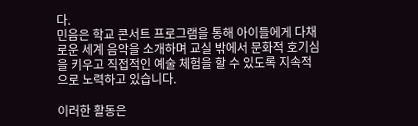다.
민음은 학교 콘서트 프로그램을 통해 아이들에게 다채로운 세계 음악을 소개하며 교실 밖에서 문화적 호기심을 키우고 직접적인 예술 체험을 할 수 있도록 지속적으로 노력하고 있습니다.

이러한 활동은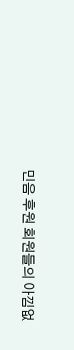민음 후원 회원들의 아낌없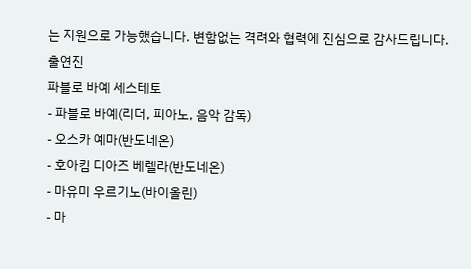는 지원으로 가능했습니다. 변함없는 격려와 협력에 진심으로 감사드립니다.
출연진
파블로 바예 세스테토
- 파블로 바예(리더, 피아노, 음악 감독)
- 오스카 예마(반도네온)
- 호아킴 디아즈 베렐라(반도네온)
- 마유미 우르기노(바이올린)
- 마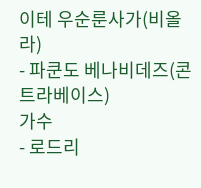이테 우순룬사가(비올라)
- 파쿤도 베나비데즈(콘트라베이스)
가수
- 로드리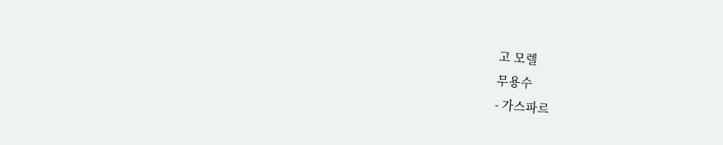고 모렐
무용수
- 가스파르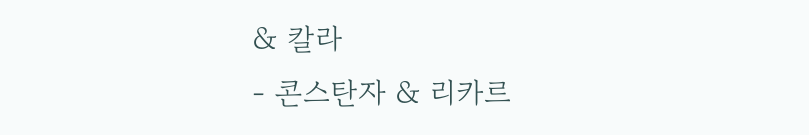& 칼라
- 콘스탄자 & 리카르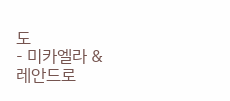도
- 미카엘라 & 레안드로